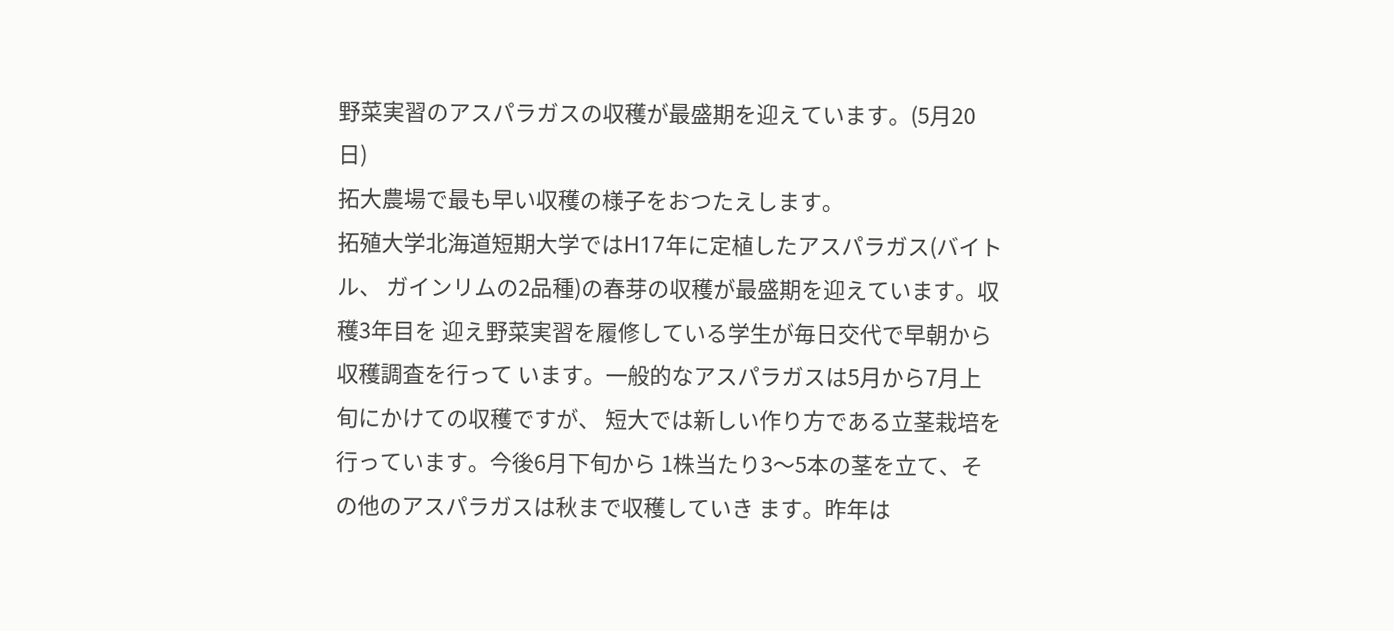野菜実習のアスパラガスの収穫が最盛期を迎えています。(5月20日)
拓大農場で最も早い収穫の様子をおつたえします。
拓殖大学北海道短期大学ではH17年に定植したアスパラガス(バイトル、 ガインリムの2品種)の春芽の収穫が最盛期を迎えています。収穫3年目を 迎え野菜実習を履修している学生が毎日交代で早朝から収穫調査を行って います。一般的なアスパラガスは5月から7月上旬にかけての収穫ですが、 短大では新しい作り方である立茎栽培を行っています。今後6月下旬から 1株当たり3〜5本の茎を立て、その他のアスパラガスは秋まで収穫していき ます。昨年は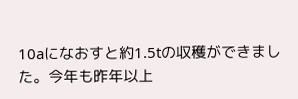10aになおすと約1.5tの収穫ができました。今年も昨年以上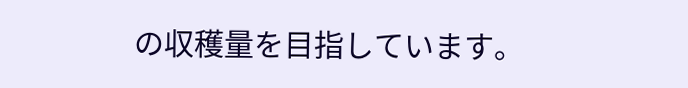の収穫量を目指しています。